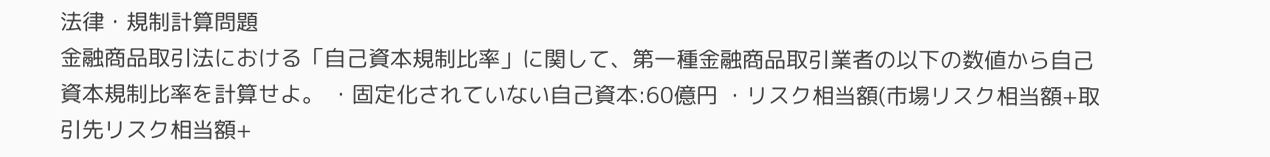法律・規制計算問題
金融商品取引法における「自己資本規制比率」に関して、第一種金融商品取引業者の以下の数値から自己資本規制比率を計算せよ。 ・固定化されていない自己資本:60億円 ・リスク相当額(市場リスク相当額+取引先リスク相当額+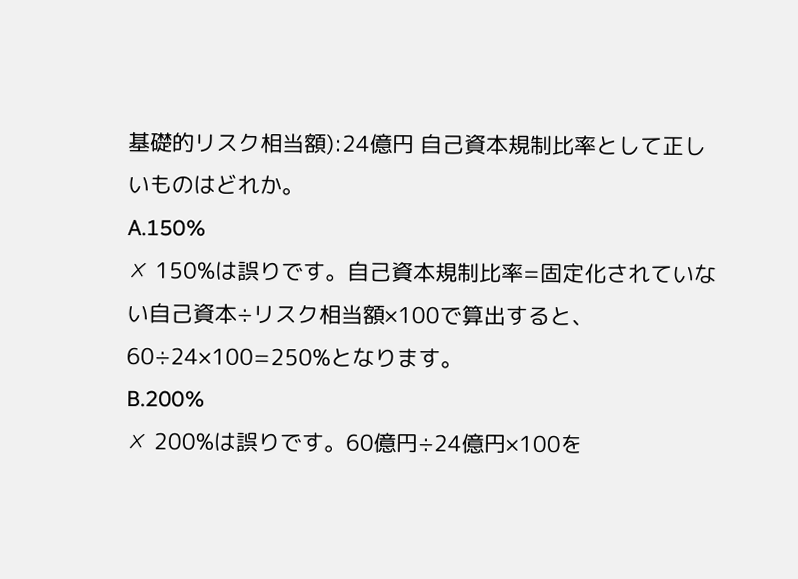基礎的リスク相当額):24億円 自己資本規制比率として正しいものはどれか。
A.150%
✗ 150%は誤りです。自己資本規制比率=固定化されていない自己資本÷リスク相当額×100で算出すると、60÷24×100=250%となります。
B.200%
✗ 200%は誤りです。60億円÷24億円×100を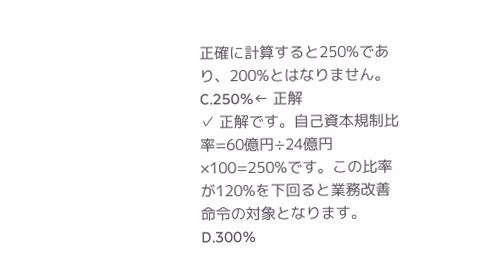正確に計算すると250%であり、200%とはなりません。
C.250%← 正解
✓ 正解です。自己資本規制比率=60億円÷24億円×100=250%です。この比率が120%を下回ると業務改善命令の対象となります。
D.300%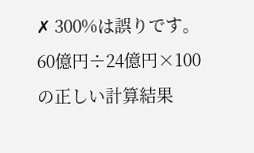✗ 300%は誤りです。60億円÷24億円×100の正しい計算結果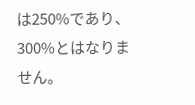は250%であり、300%とはなりません。